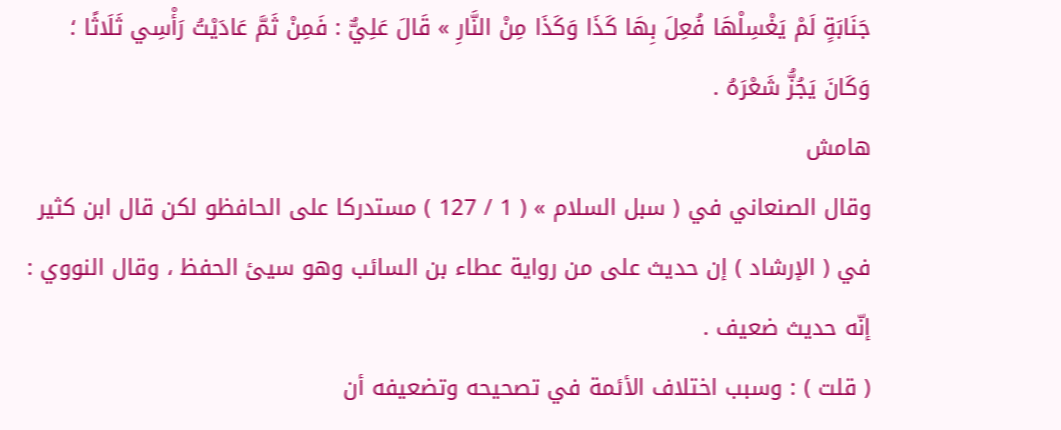جَنَابَةٍ لَمْ يَغْسِلْهَا فُعِلَ بِهَا كَذَا وَكَذَا مِنْ النَّارِ » قَالَ عَلِيٌّ : فَمِنْ ثَمَّ عَادَيْتُ رَأْسِي ثَلَاثًا ؛ وَكَانَ يَجُزُّ شَعْرَهُ .
هامش
وقال الصنعاني في ( سبل السلام » ( 1 / 127 ) مستدركا على الحافظو لكن قال ابن كثير في ( الإرشاد ) إن حديث على من رواية عطاء بن السائب وهو سيئ الحفظ ، وقال النووي : إنّه حديث ضعيف .
( قلت ) : وسبب اختلاف الأئمة في تصحيحه وتضعيفه أن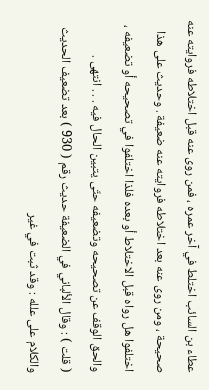عطاء بن السائب اختلط في آخر عمره ، فمن روى عنه قبل اختلاطه فروايته عنه صحيحة ، ومن روى عنه بعد اختلاطه فروايته عنه ضعيفة . وحديث على هذا اختلفوا هل رواه قبل الاختلاط أو بعده فلذا اختلفوا في تصحيحه أو تضعيفه ، والحق الوقف عن تصحيحه وتضعيفه حتّى يتبين الحال فيه . . . انتهى .
( قلت ) : وقال الألباني في الضعيفة حديث رقم ( 930 ) بعد تضعيف الحديث والكلام على علله : وقد ثبت في غير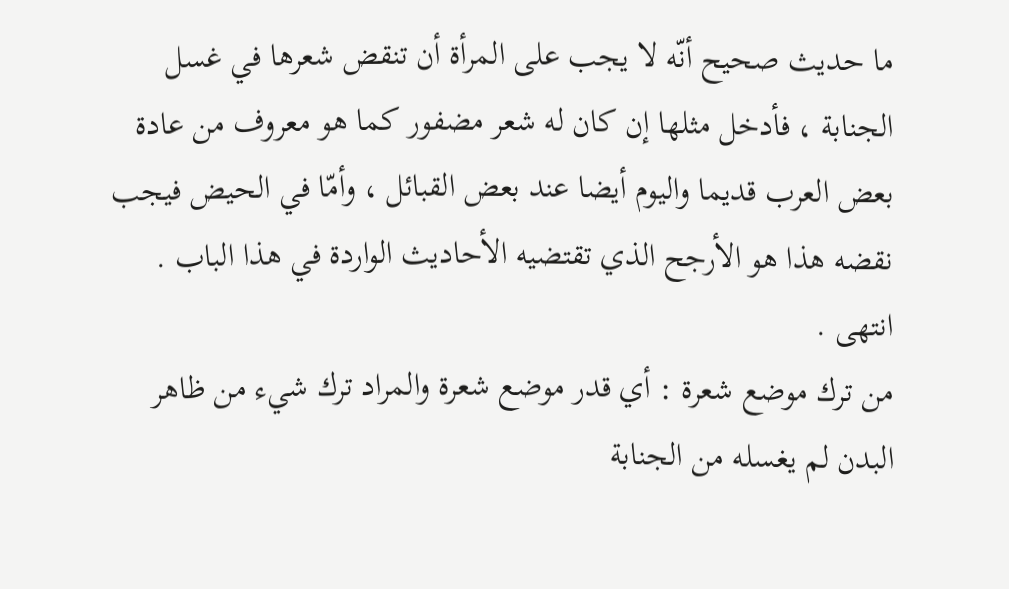ما حديث صحيح أنّه لا يجب على المرأة أن تنقض شعرها في غسل الجنابة ، فأدخل مثلها إن كان له شعر مضفور كما هو معروف من عادة بعض العرب قديما واليوم أيضا عند بعض القبائل ، وأمّا في الحيض فيجب نقضه هذا هو الأرجح الذي تقتضيه الأحاديث الواردة في هذا الباب . انتهى .
من ترك موضع شعرة : أي قدر موضع شعرة والمراد ترك شيء من ظاهر البدن لم يغسله من الجنابة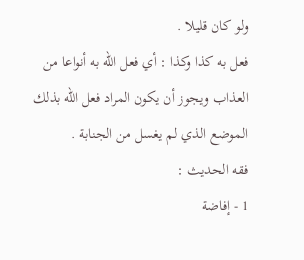ولو كان قليلا .
فعل به كذا وكذا : أي فعل اللّه به أنواعا من العذاب ويجوز أن يكون المراد فعل اللّه بذلك الموضع الذي لم يغسل من الجنابة .
فقه الحديث :
1 - إفاضة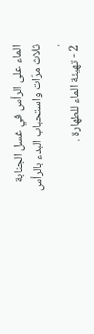الماء على الرأس في غسل الجنابة ثلاث مرّات واستحباب البدء بالرأس .
2 - تهيئة الماء للطهارة .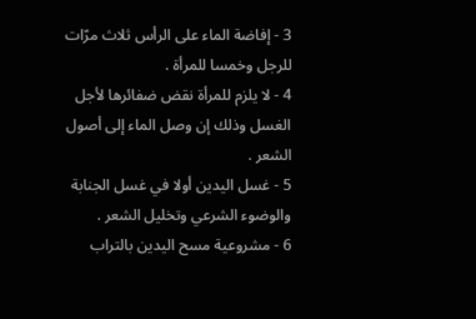3 - إفاضة الماء على الرأس ثلاث مرّات للرجل وخمسا للمرأة .
4 - لا يلزم للمرأة نقض ضفائرها لأجل الغسل وذلك إن وصل الماء إلى أصول الشعر .
5 - غسل اليدين أولا في غسل الجنابة والوضوء الشرعي وتخليل الشعر .
6 - مشروعية مسح اليدين بالتراب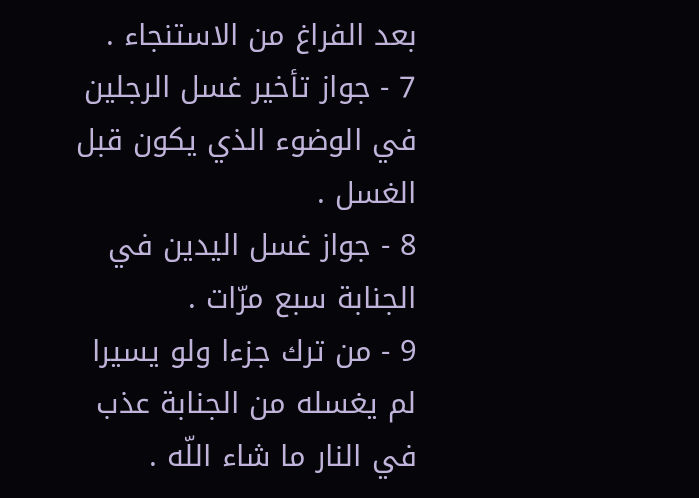بعد الفراغ من الاستنجاء .
7 - جواز تأخير غسل الرجلين في الوضوء الذي يكون قبل الغسل .
8 - جواز غسل اليدين في الجنابة سبع مرّات .
9 - من ترك جزءا ولو يسيرا لم يغسله من الجنابة عذب في النار ما شاء اللّه .